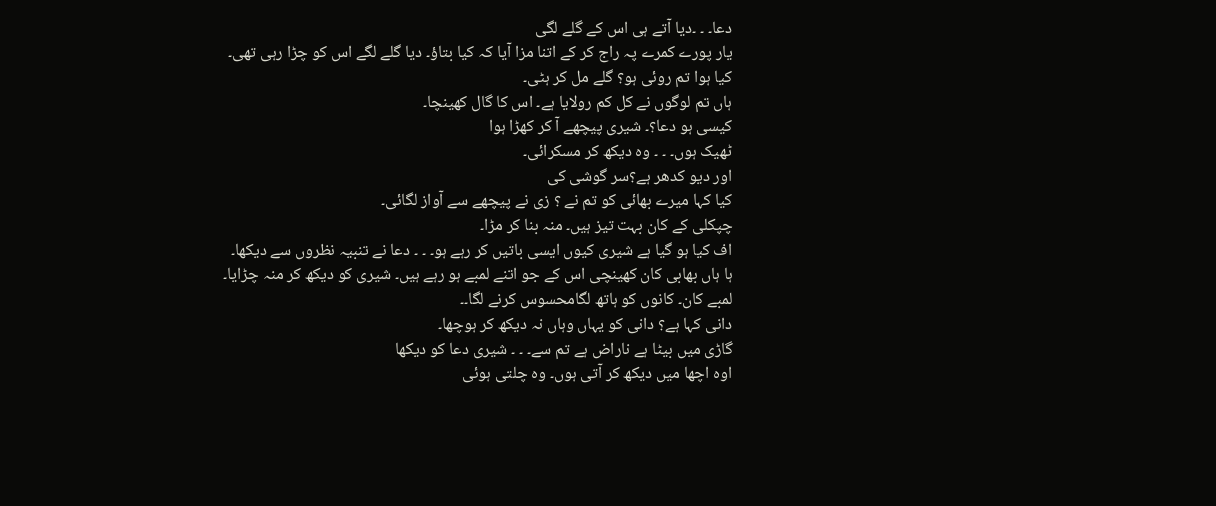دعا۔ ۔ ۔دیا آتے ہی اس کے گلے لگی
یار پورے کمرے پہ راج کر کے اتنا مزا آیا کہ کیا بتاؤ۔ دیا گلے لگے اس کو چڑا رہی تھی۔
کیا ہوا تم روئی ہو؟ گلے مل کر ہٹی۔
ہاں تم لوگوں نے کل کم رولایا ہے۔ اس کا گال کھینچا۔
کیسی ہو دعا؟۔ شیری پیچھے آ کر کھڑا ہوا
ٹھیک ہوں۔ ۔ ۔ وہ دیکھ کر مسکرائی۔
اور دیو کدھر ہے؟سر گوشی کی
کیا کہا میرے بھائی کو تم نے ؟ زی نے پیچھے سے آواز لگائی۔
چپکلی کے کان بہت تیز ہیں۔ منہ بنا کر مڑا۔
اف کیا ہو گیا ہے شیری کیوں ایسی باتیں کر رہے ہو۔ ۔ ۔ دعا نے تنبیہ نظروں سے دیکھا۔
ہا ہاں بھابی کان کھینچی اس کے جو اتنے لمبے ہو رہے ہیں۔ شیری کو دیکھ کر منہ چڑایا۔
لمبے کان۔ کانوں کو ہاتھ لگامحسوس کرنے لگا۔۔
دانی کہا ہے؟ دانی کو یہاں وہاں نہ دیکھ کر ہوچھا۔
گاڑی میں بیٹا ہے ناراض ہے تم سے۔ ۔ ۔ شیری دعا کو دیکھا
اوہ اچھا میں دیکھ کر آتی ہوں۔ وہ چلتی ہوئی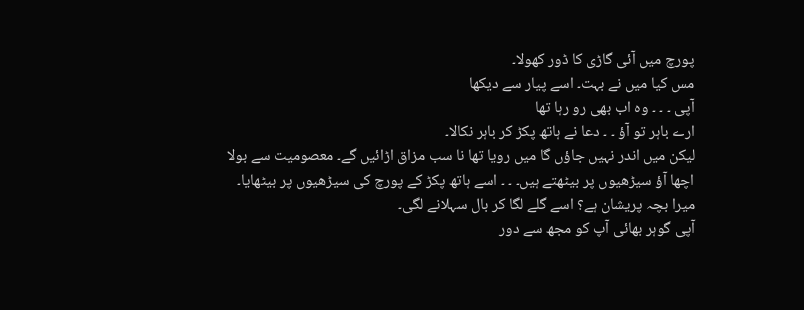پورچ میں آئی گاڑی کا ڈور کھولا۔
مس کیا میں نے بہت۔ اسے پیار سے دیکھا
آپی ۔ ۔ ۔ وہ اب بھی رو رہا تھا
ارے باہر تو آؤ ۔ ۔ دعا نے ہاتھ پکڑ کر باہر نکالا۔
لیکن میں اندر نہیں جاؤں گا میں رویا تھا نا سب مزاق اڑائیں گے۔ معصومیت سے بولا
اچھا آؤ سیڑھیوں پر بیٹھتے ہیں۔ ۔ ۔ اسے ہاتھ پکڑ کے پورچ کی سیڑھیوں پر بیٹھایا۔
میرا بچہ پریشان ہے؟ اسے گلے لگا کر بال سہلانے لگی۔
آپی گوہر بھائی آپ کو مجھ سے دور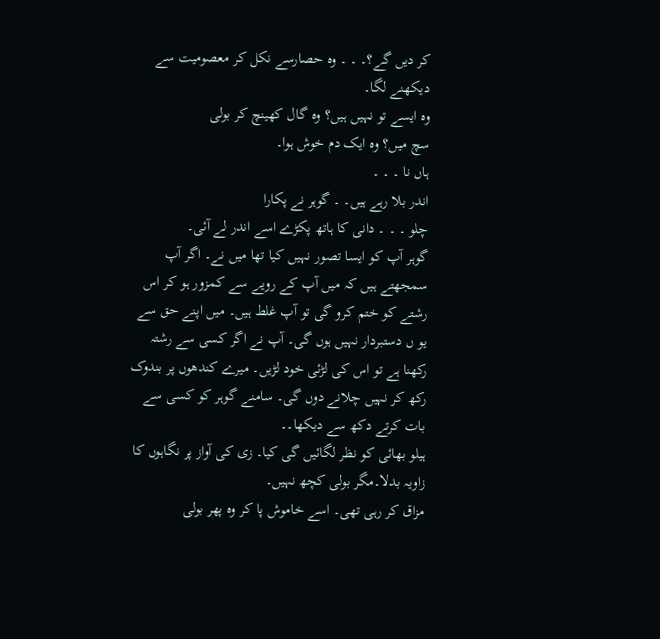کر دیں گے؟۔ ۔ ۔ وہ حصارسے نکل کر معصومیت سے دیکھنے لگا۔
وہ ایسے تو نہیں ہیں؟ وہ گال کھینچ کر بولی
سچ میں؟ وہ ایک دم خوش ہوا۔
ہاں نا ۔ ۔ ۔
اندر بلا رہے ہیں۔ ۔ گوہر نے پکارا
چلو ۔ ۔ ۔ دانی کا ہاتھ پکڑے اسے اندر لے آئی۔
گوہر آپ کو ایسا تصور نہیں کیا تھا میں نے۔ اگر آپ سمجھتے ہیں کہ میں آپ کے رویے سے کمزور ہو کر اس رشتے کو ختم کرو گی تو آپ غلط ہیں۔ میں اپنے حق سے یو ں دستبردار نہیں ہوں گی۔ آپ نے اگر کسی سے رشتہ رکھنا ہے تو اس کی لڑئی خود لڑیں۔ میرے کندھوں پر بندوک رکھ کر نہیں چلانے دوں گی۔ سامنے گوہر کو کسی سے بات کرتے دکھ سے دیکھا۔۔
ہیلو بھائی کو نظر لگائیں گی کیا۔ زی کی آواز پر نگاہوں کا زاویہ بدلا۔مگر بولی کچھ نہیں۔
مزاق کر رہی تھی۔ اسے خاموش پا کر وہ پھر بولی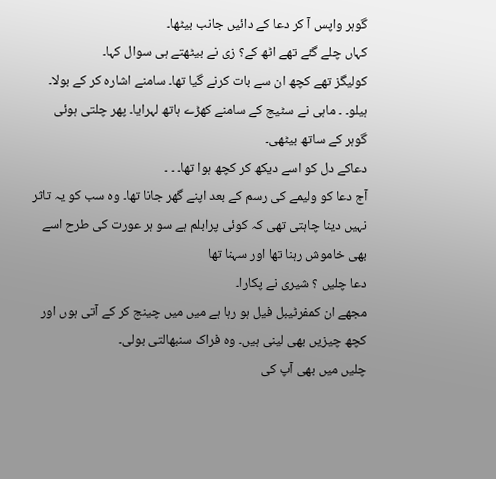گوہر واپس آ کر دعا کے دائیں جانب بیٹھا۔
کہاں چلے گئے تھے اٹھ کے؟ زی نے بیٹھتے ہی سوال کہا۔
کولیگز تھے کچھ ان سے بات کرنے گیا تھا۔ سامنے اشارہ کر کے بولا۔
ہیلو۔ ۔ ماہی نے سٹیج کے سامنے کھڑے ہاتھ لہرایا۔ پھر چلتی ہوئی گوہر کے ساتھ بیٹھی۔
دعاکے دل کو اسے دیکھ کر کچھ ہوا تھا۔ ۔ ۔
آج دعا کو ولیمے کی رسم کے بعد اپنے گھر جانا تھا۔ وہ سب کو یہ تاثر نہیں دینا چاہتی تھی کہ کوئی پرابلم ہے سو ہر عورت کی طرح اسے بھی خاموش رہنا تھا اور سہنا تھا
دعا چلیں ؟ شیری نے پکارا۔
مجھے ان کمفرٹیبل فیل ہو رہا ہے میں میں چینج کر کے آتی ہوں اور کچھ چیزیں بھی لینی ہیں۔ وہ فراک سنبھالتی بولی۔
چلیں میں بھی آپ کی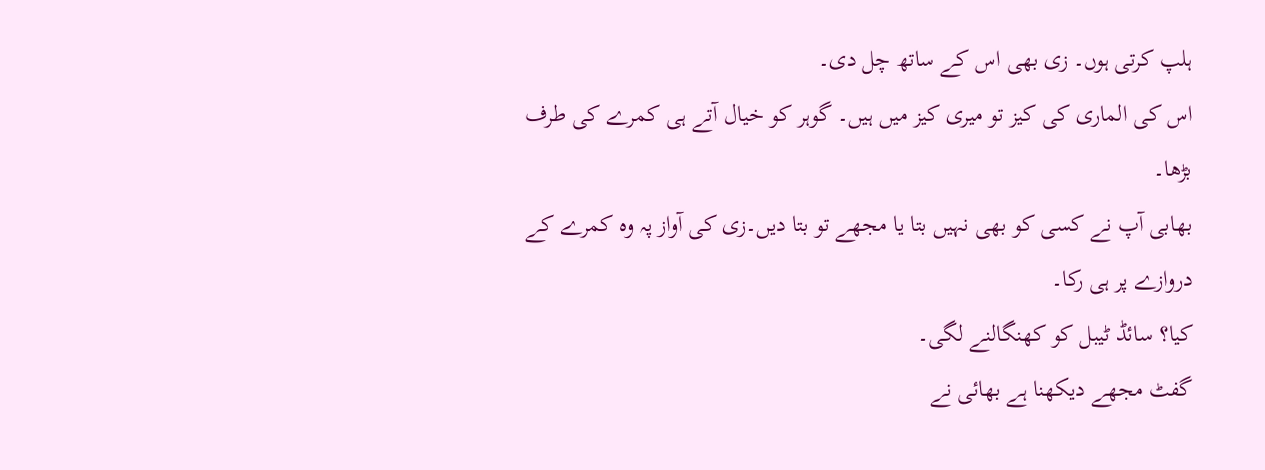ہلپ کرتی ہوں۔ زی بھی اس کے ساتھ چل دی۔
اس کی الماری کی کیز تو میری کیز میں ہیں۔ گوہر کو خیال آتے ہی کمرے کی طرف بڑھا۔
بھابی آپ نے کسی کو بھی نہیں بتا یا مجھے تو بتا دیں۔زی کی آواز پہ وہ کمرے کے دروازے پر ہی رکا۔
کیا؟ سائڈ ٹیبل کو کھنگالنے لگی۔
گفٹ مجھے دیکھنا ہے بھائی نے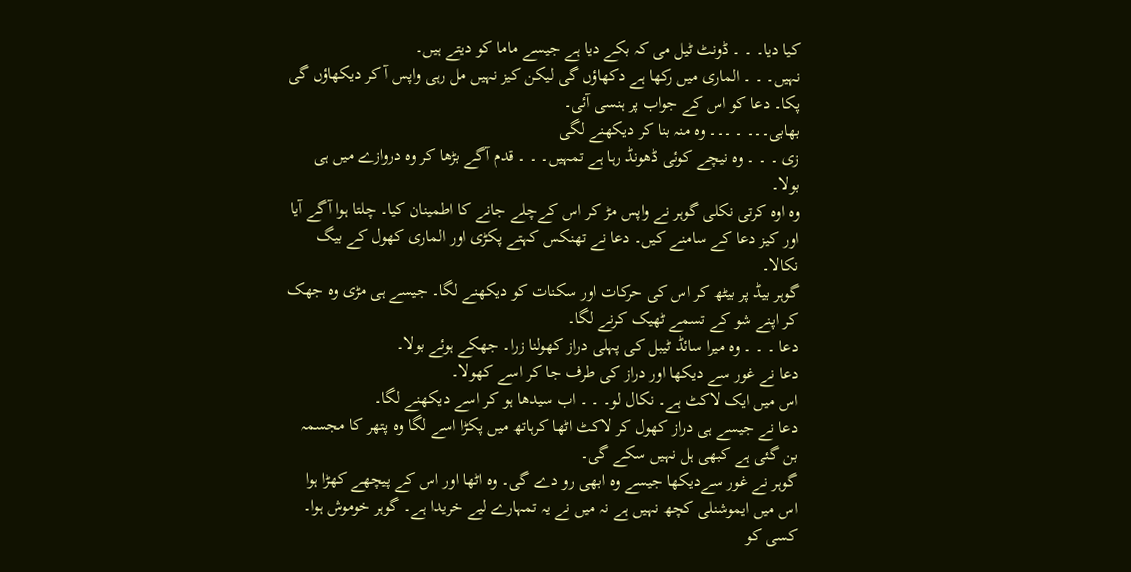کیا دیا۔ ۔ ۔ ڈونٹ ٹیل می کہ بکے دیا ہے جیسے ماما کو دیتے ہیں۔
نہیں۔ ۔ ۔ الماری میں رکھا ہے دکھاؤں گی لیکن کیز نہیں مل رہی واپس آ کر دیکھاؤں گی پکا۔ دعا کو اس کے جواب پر ہنسی آئی۔
بھابی۔۔۔ ۔ ۔۔۔ وہ منہ بنا کر دیکھنے لگی
زی ۔ ۔ ۔ وہ نیچے کوئی ڈھونڈ رہا ہے تمہیں۔ ۔ ۔ قدم آگے بڑھا کر وہ دروازے میں ہی بولا۔
وہ اوہ کرتی نکلی گوہر نے واپس مڑ کر اس کےچلے جانے کا اطمینان کیا۔ چلتا ہوا آگے آیا اور کیز دعا کے سامنے کیں۔ دعا نے تھنکس کہتے پکڑی اور الماری کھول کے بیگ نکالا۔
گوہر بیڈ پر بیٹھ کر اس کی حرکات اور سکنات کو دیکھنے لگا۔ جیسے ہی مڑی وہ جھک کر اپنے شو کے تسمے ٹھیک کرنے لگا۔
دعا ۔ ۔ ۔ وہ میرا سائڈ ٹیبل کی پہلی دراز کھولنا زرا۔ جھکے ہوئے بولا۔
دعا نے غور سے دیکھا اور دراز کی طرف جا کر اسے کھولا۔
اس میں ایک لاکٹ ہے۔ نکال لو۔ ۔ ۔ اب سیدھا ہو کر اسے دیکھنے لگا۔
دعا نے جیسے ہی دراز کھول کر لاکٹ اٹھا کرہاتھ میں پکڑا اسے لگا وہ پتھر کا مجسمہ بن گئی ہے کبھی ہل نہیں سکے گی۔
گوہر نے غور سےدیکھا جیسے وہ ابھی رو دے گی۔ وہ اٹھا اور اس کے پیچھے کھڑا ہوا
اس میں ایموشنلی کچھ نہیں ہے نہ میں نے یہ تمہارے لیے خریدا ہے۔ گوہر خوموش ہوا۔
کسی کو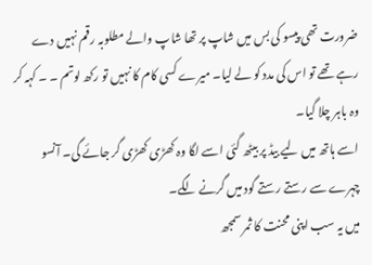ضرورت تھی پیسو کی بس میں شاپ پر تھا شاپ والے مطلوبہ رقم نہیں دے رہے تھے تو اس کی مدد کو لے لیا۔ میرے کسی کام کا نہیں تو رکھ لوتم ۔ ۔ کہہ کر وہ باہر چلا گیا۔
اسے ہاتھ میں لیے بیڈ پر بیٹھ گئی اسے لگا وہ کھڑی کھڑی گر جائے گی۔ آنسو چہرے سے رستے رستے گود میں گرنے لگے۔
میں یہ سب اپنی محنت کا ثمر سمجھ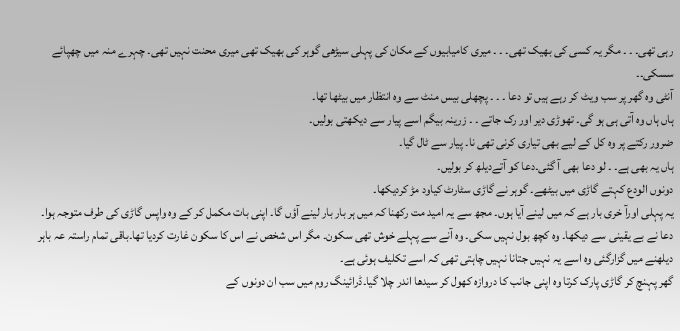رہی تھی۔ ۔ ۔ مگر یہ کسی کی بھیک تھی۔ ۔ ۔ میری کامیابیوں کے مکان کی پہلی سیڑھی گوہر کی بھیک تھی میری محنت نہیں تھی۔ چہرے منہ میں چھپائے سسکی۔۔
آنٹی وہ گھر پر سب ویٹ کر رہے ہیں تو دعا ۔ ۔ ۔ پچھلی بیس منٹ سے وہ انتظار میں بیٹھا تھا۔
ہاں ہاں وہ آتی ہی ہو گی۔ تھوڑی دیر اور رک جاتے ۔ ۔ زرینہ بیگم اسے پیار سے دیکھتی بولیں۔
ضرور رکتے پر وہ کل کے لیے بھی تیاری کرنی تھی نا۔ پیار سے ٹال گیا۔
ہاں یہ بھی ہے۔ ۔ لو دعا بھی آ گئی۔دعا کو آتےدیلھ کر بولیں۔
دونوں الودع کہتے گاڑی میں بیٹھے۔ گوہر نے گاڑی سٹارٹ کیاود مڑ کردیکھا۔
یہ پہلی اورآ خری بار ہے کہ میں لینے آیا ہوں۔ مجھ سے یہ امید مت رکھنا کہ میں ہر بار بار لینے آؤں گا۔ اپنی بات مکمل کر کے وہ واپس گاڑی کی طرف متوجہ ہوا۔
دعا نے بے یقینی سے دیکھا۔ وہ کچھ بول نہیں سکی۔ وہ آنے سے پہلے خوش تھی سکون۔ مگر اس شخص نے اس کا سکون غارت کردیا تھا۔باقی تمام راستہ عہ باہر دیلھنے میں گزارگئی وہ اسے یہ نہیں جتانا نہیں چاہتی تھی کہ اسے تکلیف ہوئی ہے۔
گھر پہنچ کر گاڑی پارک کرتا وہ اپنی جانب کا دروازہ کھول کر سیدھا اندر چلا گیا۔ڈرائینگ روم میں سب ان دونوں کے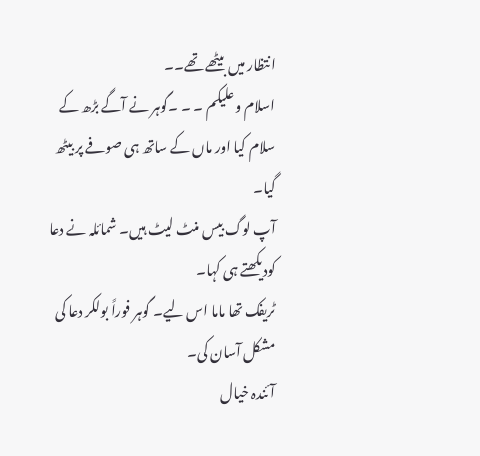انتظار میں بیٹھے تھے۔۔
اسلام وعلیکم ۔ ۔ ۔گوہر نے آگے بڑھ کے سلام کیا اور ماں کے ساتھ ہی صوفے پر بیٹھ گیا۔
آپ لوگ بیس منٹ لیٹ ہیں۔ شمائلہ نے دعا کودیکھتے ہی کہا۔
ٹریفک تھا ماما اس لیے۔ گوہر فوراً بولکر دعا کی مشکل آسان کی۔
آئندہ خیال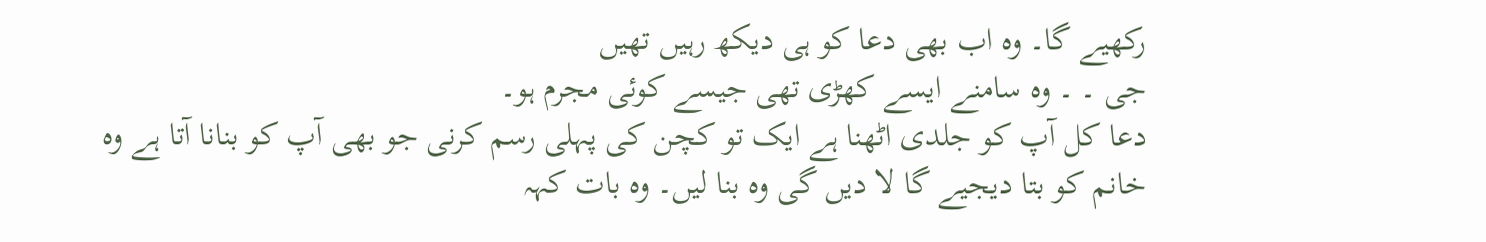رکھیے گا۔ وہ اب بھی دعا کو ہی دیکھ رہیں تھیں
جی ۔ ۔ وہ سامنے ایسے کھڑی تھی جیسے کوئی مجرم ہو۔
دعا کل آپ کو جلدی اٹھنا ہے ایک تو کچن کی پہلی رسم کرنی جو بھی آپ کو بنانا آتا ہے وہ خانم کو بتا دیجیے گا لا دیں گی وہ بنا لیں۔ وہ بات کہہ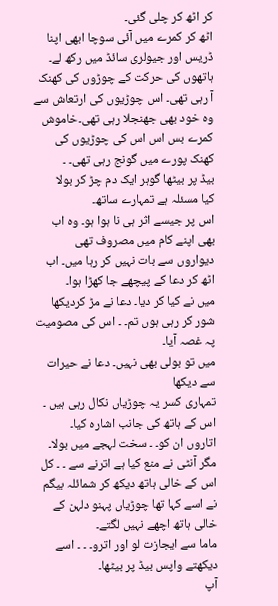کر اٹھ کر چلی گئی۔
اٹھ کر کمرے میں آئی سوچا ابھی اپنا ڈریس اور جیولری سائڈ میں رکھ لے۔ ہاتھوں کی حرکت کے چوڑوں کی کھنک آ رہی تھی۔ اس چوڑیوں کی ارتعاش سے وہ خود بھی جھنجلا رہی تھی۔خاموش کمرے بس اس اس کی چوڑیوں کی کھنک پورے میں گونج رہی تھی۔ ۔
بیڈ پر بیٹھا گوہر ایک دم چڑ کر بولا
کیا مسئلہ ہے تمہارے ساتھ۔
اس پر جیسے اثر ہی نا ہوا ہو۔ وہ اب بھی اپنے کام میں مصروف تھی
دیواروں سے بات نہیں کر رہا میں۔ اب اٹھ کر دعا کے پیچھے جا کھڑا ہوا۔
میں نے کیا کر دیا۔ دعا نے مڑ کردیکھا
شور کر رہی ہوں تم۔ ۔ اس کی مصومیت پہ غصہ آیا۔
میں تو بولی بھی نہیں۔ دعا نے حیرات سے دیکھا
تمہاری کسر یہ چوڑیاں نکال رہی ہیں ۔ اس کے ہاتھ کی جانب اشارہ کیا۔
اتاروں ان کو۔ ۔ سخت لہجے میں بولا۔
مگر آنٹی نے منع کیا ہے اترنے سے ۔ ۔ کل اس کے خالی ہاتھ دیکھ کر شمائلہ بیگم نے اسے کہا تھا چوڑیاں پہنو دلہن کے خالی ہاتھ اچھے نہیں لگتے۔
ماما سے ایجازت لو اور اترو۔ ۔ ۔ اسے دیکھتے واپس بیڈ پر بیٹھا۔
آپ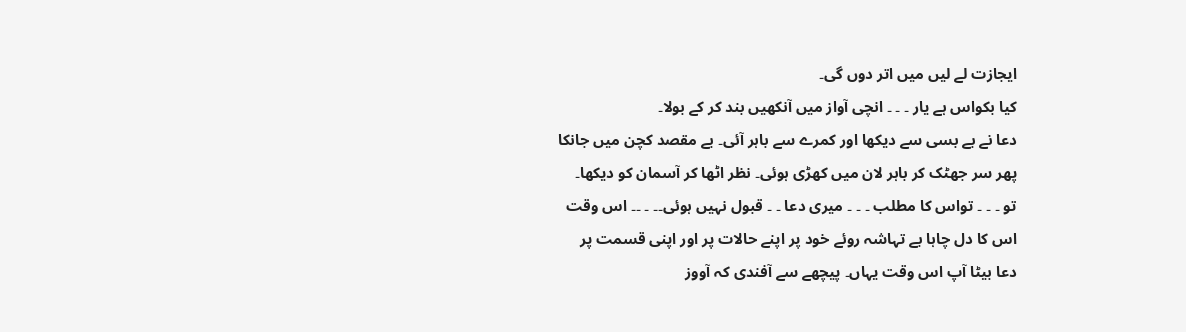ایجازت لے لیں میں اتر دوں گی۔
کیا بکواس ہے یار ۔ ۔ ۔ انچی آواز میں آنکھیں بند کر کے بولا۔
دعا نے بے بسی سے دیکھا اور کمرے سے باہر آئی۔ بے مقصد کچن میں جانکا پھر سر جھٹک کر باہر لان میں کھڑی ہوئی۔ نظر اٹھا کر آسمان کو دیکھا۔
تو ۔ ۔ ۔ تواس کا مطلب ۔ ۔ ۔ میری دعا ۔ ۔ قبول نہیں ہوئی۔۔ ۔ ۔۔ اس وقت اس کا دل چاہا بے تہاشہ روئے خود پر اپنے حالات پر اور اپنی قسمت پر
دعا بیٹا آپ اس وقت یہاں۔ پیچھے سے آفندی کہ آووز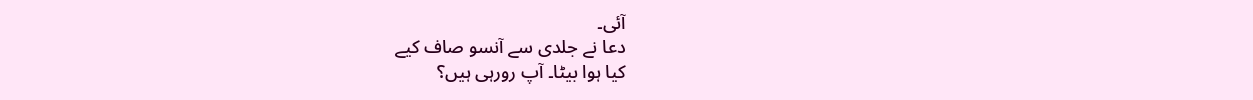آئی۔
دعا نے جلدی سے آنسو صاف کیے
کیا ہوا بیٹا۔ آپ رورہی ہیں؟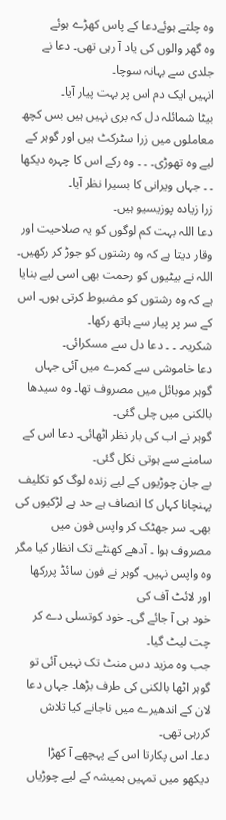وہ چلتے ہوئےدعا کے پاس کھڑے ہوئے
وہ گھر والوں کی یاد آ رہی تھی۔ دعا نے جلدی سے بہانہ سوچا۔
انہیں ایک دم اس پر بہت پیار آیا۔
بیٹا شمائلہ دل کہ بری نہیں ہیں بس کچھ معاملوں میں زرا سٹرکٹ ہیں اور گوہر کے لیے وہ تھوڑی۔ ۔ ۔ وہ رکے اس کا چہرہ دیکھا ۔ ۔ جہاں ویرانی کا بسیرا نظر آیا۔
زرا زیادہ پوزیسیو ہیں۔
دعا اللہ بہت کم لوگوں کو یہ صلاحیت اور وقار دیتا ہے کہ وہ رشتوں کو جوڑ کر رکھیں۔ اللہ نے بیٹیوں کو رحمت بھی اسی لیے بنایا ہے کہ وہ رشتوں کو مضبوط کرتی ہوں۔ اس کے سر پر پیار سے ہاتھ رکھا۔
شکریہ۔ ۔ ۔ دعا دل سے مسکرائی۔
دعا خاموشی سے کمرے میں آئی جہاں گوہر موبائل میں مصروف تھا۔ وہ سیدھا بالکنی میں چلی گئی۔
گوہر نے اب کی بار نظر اٹھائی۔ دعا اس کے سامنے سے ہوتی نکل گئی۔
بے جان چوڑیوں کے لیے زندہ لوگ کو تکلیف پہنچانا کہاں کا انصاف ہے حد ہے لڑکیوں کی بھی۔ سر جھٹک کر واپس فون میں مصروف ہوا ۔ آدھے کھنٹے تک انظار کیا مگر وہ واپس نہیں۔ گوہر نے فون سائڈ پررکھا اور لائٹ آف کی
خود ہی آ جائے گی۔ خود کوتسلی دے کر چت لیٹ گیا۔
جب وہ مزید دس منٹ تک نہیں آئی تو گوہر اٹھا بالکنی کی طرف بڑھا۔ جہاں دعا لان کے اندھیرے میں ناجانے کیا تلاش کررہی تھی۔
دعا۔ اس پکارتا اس کے پہچھے آ کھڑا
دیکھو میں تمہیں ہمیشہ کے لیے چوڑیاں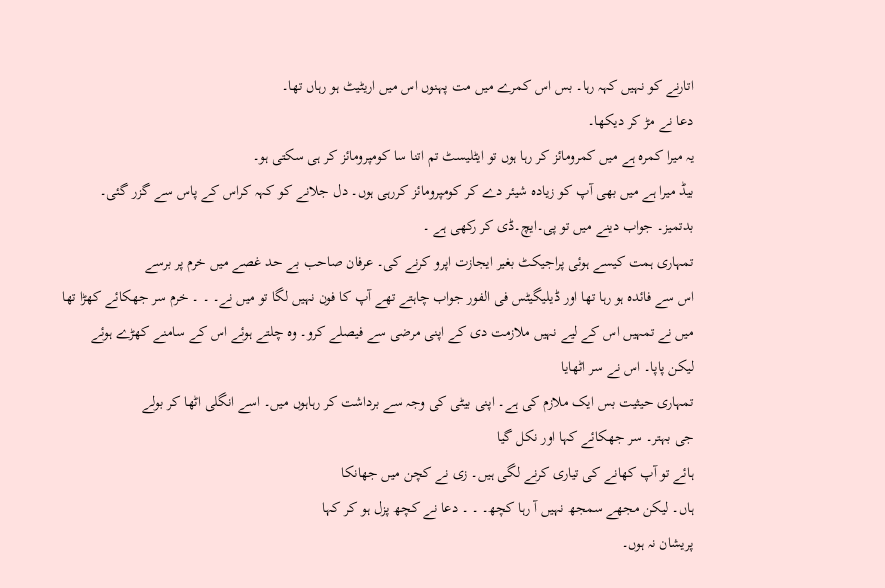اتارنے کو نہیں کہہ رہا۔ بس اس کمرے میں مت پہنوں اس میں اریٹیٹ ہو رہاں تھا۔
دعا نے مڑ کر دیکھا۔
یہ میرا کمرہ ہے میں کمرومائز کر رہا ہوں تو ایٹلیسٹ تم اتنا سا کومپرومائز کر ہی سکتی ہو۔
بیڈ میرا ہے میں بھی آپ کو زیادہ شیئر دے کر کومپرومائز کررہی ہوں۔ دل جلانے کو کہہ کراس کے پاس سے گزر گئی۔
بدتمیز۔ جواب دینے میں تو پی۔ایچ۔ڈی کر رکھی ہے ۔
تمہاری ہمت کیسے ہوئی پراجیکٹ بغیر ایجازت اپرو کرنے کی۔ عرفان صاحب بے حد غصے میں خرم پر برسے
اس سے فائدہ ہو رہا تھا اور ڈیلیگیٹس فی الفور جواب چاہتے تھے آپ کا فون نہیں لگا تو میں نے۔ ۔ ۔ خرم سر جھکائے کھڑا تھا
میں نے تمہیں اس کے لیے نہیں ملازمت دی کے اپنی مرضی سے فیصلے کرو۔ وہ چلتے ہوئے اس کے سامنے کھڑے ہوئے
لیکن پاپا۔ اس نے سر اٹھایا
تمہاری حیثیت بس ایک ملازم کی ہے۔ اپنی بیٹی کی وجہ سے برداشت کر رہاہوں میں۔ اسے انگلی اٹھا کر بولے
جی بہتر۔ سر جھکائے کہا اور نکل گیا
ہائے تو آپ کھانے کی تیاری کرنے لگی ہیں۔ زی نے کچن میں جھانکا
ہاں۔ لیکن مجھے سمجھ نہیں آ رہا کچھ۔ ۔ ۔ دعا نے کچھ پزل ہو کر کہا
پریشان نہ ہوں۔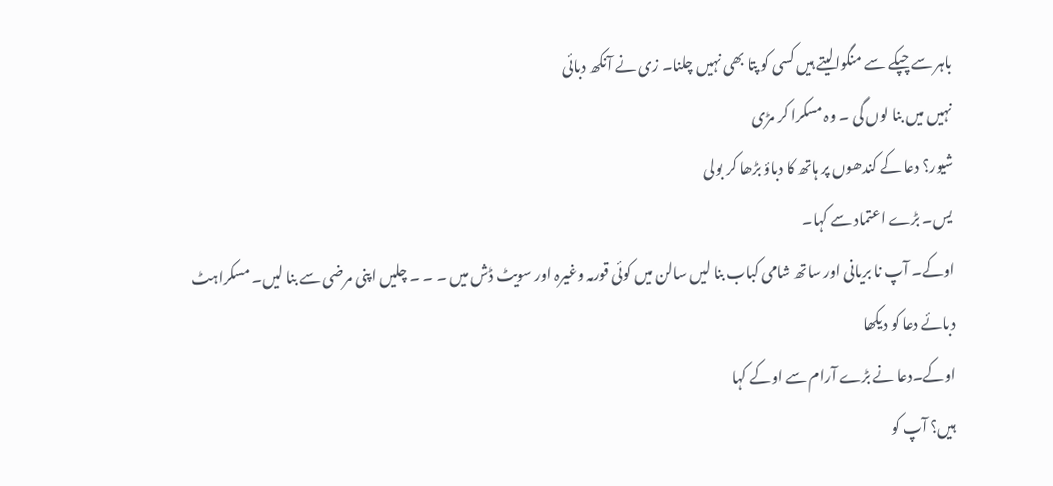باہر سے چپکے سے منگوالیتے ہیں کسی کو پتا بھی نہیں چلنا۔ زی نے آنکھ دبائی
نہیں میں بنا لوں گی ۔ وہ مسکرا کر مڑی
شیور؟ دعا کے کندھوں پر ہاتھ کا دباؤ بڑھا کر بولی
یس۔ بڑے اعتماد سے کہا۔
اوکے۔ آپ نا بریانی اور ساتھ شامی کباب بنا لیں سالن میں کوئی قورمہ وغیرہ اور سویٹ ڈش میں ۔ ۔ ۔ چلیں اپنی مرضی سے بنا لیں۔ مسکراہٹ دبائے دعا کو دیکھا
اوکے۔دعا نے بڑے آرام سے اوکے کہا
ہیں؟ آپ کو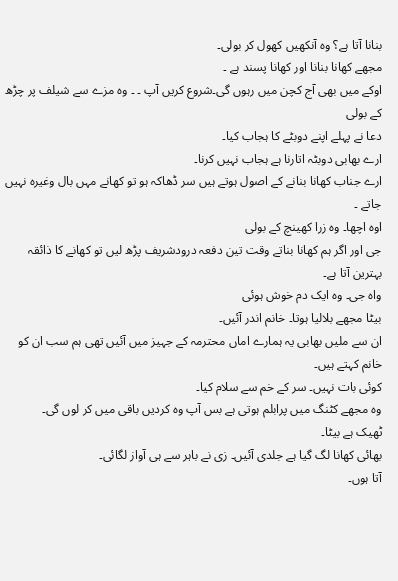بنانا آتا ہے؟ وہ آنکھیں کھول کر بولی۔
مجھے کھانا بنانا اور کھانا پسند ہے ۔
اوکے میں بھی آج کچن میں رہوں گی۔شروع کریں آپ ۔ ۔ وہ مزے سے شیلف پر چڑھ کے بولی
دعا نے پہلے اپنے دوبٹے کا ہجاب کیا۔
ارے بھابی دوبٹہ اتارنا ہے ہجاب نہیں کرنا۔
ارے جناب کھانا بنانے کے اصول ہوتے ہیں سر ڈھاکہ ہو تو کھانے مہں بال وغیرہ نہیں جاتے ۔
اوہ اچھا۔ وہ زرا کھینچ کے بولی
جی اور اگر ہم کھانا بناتے وقت تین دفعہ درودشریف پڑھ لیں تو کھانے کا ذائقہ بہترین آتا ہے۔
واہ جی۔ وہ ایک دم خوش ہوئی
بیٹا مجھے بلالیا ہوتا۔ خانم اندر آئیں۔
ان سے ملیں بھابی یہ ہمارے اماں محترمہ کے جہیز میں آئیں تھی ہم سب ان کو خانم کہتے ہیں۔
کوئی بات نہیں۔ سر کے خم سے سلام کیا۔
وہ مجھے کٹنگ میں پرابلم ہوتی ہے بس آپ وہ کردیں باقی میں کر لوں گی۔
ٹھیک ہے بیٹا۔
بھائی کھانا لگ گیا ہے جلدی آئیں۔ زی نے باہر سے ہی آواز لگائی۔
آتا ہوں۔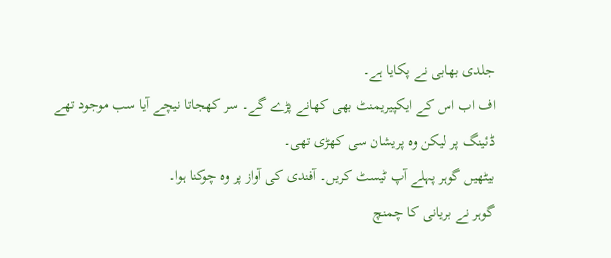جلدی بھابی نے پکایا ہے۔
اف اب اس کے ایکپیریمنٹ بھی کھانے پڑے گے۔ سر کھجاتا نیچے آیا سب موجود تھے ڈئینگ پر لیکن وہ پریشان سی کھڑی تھی۔
بیٹھیں گوہر پہلے آپ ٹیسٹ کریں۔ آفندی کی آواز پر وہ چوکنا ہوا۔
گوہر نے بریانی کا چمنچ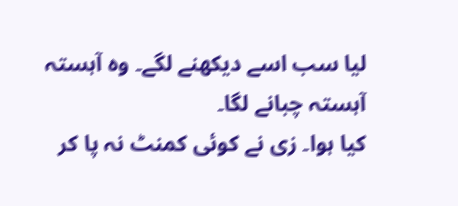لیا سب اسے دیکھنے لگے۔ وہ آہستہ آہستہ چبانے لگا۔
کیا ہوا۔ زی نے کوئی کمنٹ نہ پا کر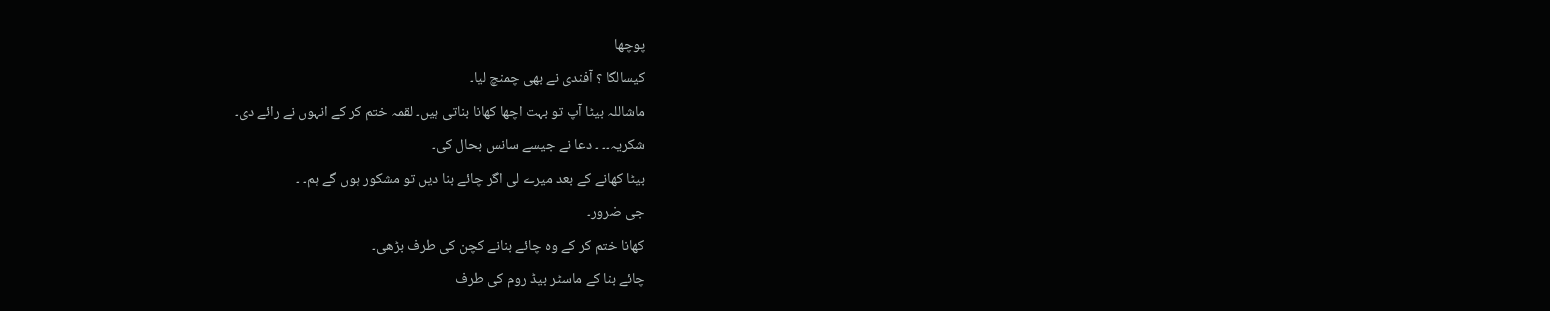پوچھا
کیسالگا ؟ آفندی نے بھی چمنچ لیا۔
ماشاللہ بیٹا آپ تو بہت اچھا کھانا بناتی ہیں۔ لقمہ ختم کر کے انہوں نے رائے دی۔
شکریہ۔۔ ۔ دعا نے جیسے سانس بحال کی۔
بیٹا کھانے کے بعد میرے لی اگر چائے بنا دیں تو مشکور ہوں گے ہم۔ ۔
جی ضرور۔
کھانا ختم کر کے وہ چائے بنانے کچن کی طرف بڑھی۔
چائے بنا کے ماسٹر بیڈ روم کی طرف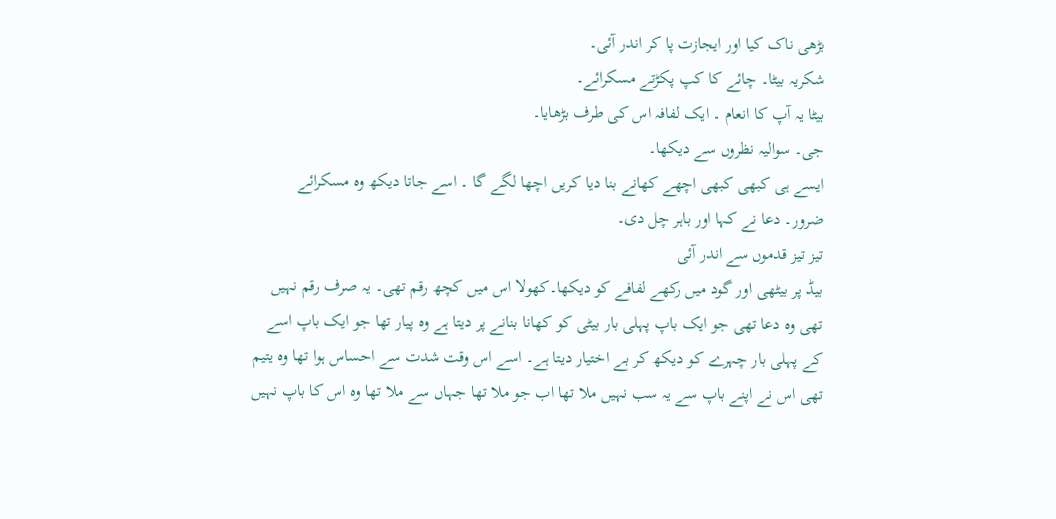بڑھی ناک کیا اور ایجازت پا کر اندر آئی۔
شکریہ بیٹا۔ چائے کا کپ پکڑتے مسکرائے۔
بیٹا یہ آپ کا انعام ۔ ایک لفافہ اس کی طرف بڑھایا۔
جی۔ سوالیہ نظروں سے دیکھا۔
ایسے ہی کبھی کبھی اچھے کھانے بنا دیا کریں اچھا لگے گا ۔ اسے جاتا دیکھ وہ مسکرائے
ضرور۔ دعا نے کہا اور باہر چل دی۔
تیز تیز قدموں سے اندر آئی
بیڈ پر بیٹھی اور گود میں رکھے لفافے کو دیکھا۔کھولا اس میں کچھ رقم تھی۔ یہ صرف رقم نہیں تھی وہ دعا تھی جو ایک باپ پہلی بار بیٹی کو کھانا بنانے پر دیتا ہے وہ پیار تھا جو ایک باپ اسے کے پہلی بار چہرے کو دیکھ کر بے اختیار دیتا ہے۔ اسے اس وقت شدت سے احساس ہوا تھا وہ یتیم تھی اس نے اپنے باپ سے یہ سب نہیں ملا تھا اب جو ملا تھا جہاں سے ملا تھا وہ اس کا باپ نہیں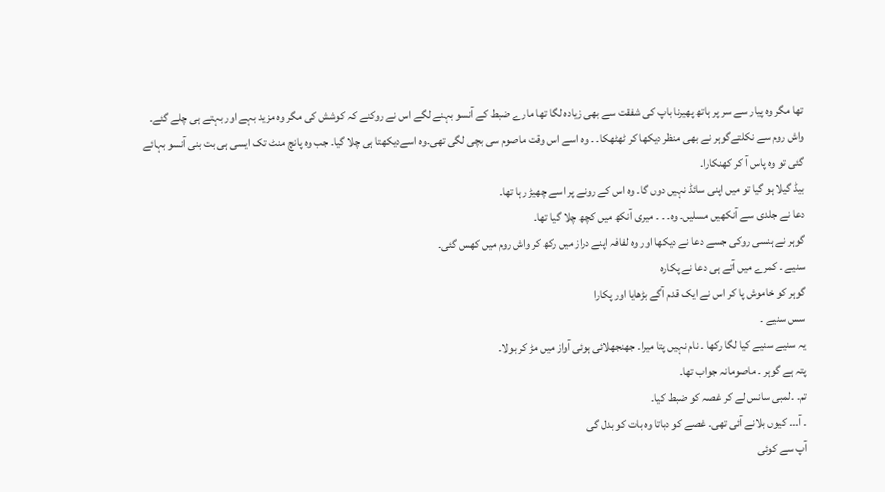تھا مگر وہ پیار سے سر پر ہاتھ پھیرنا باپ کی شفقت سے بھی زیادہ لگا تھا مارے ضبط کے آنسو بہنے لگے اس نے روکنے کہ کوشش کی مگر وہ مزید بہے اور بہتے ہی چلے گئے۔
واش روم سے نکلتےگوہر نے بھی منظر دیکھا کر ٹھٹھکا۔ ۔ وہ اسے اس وقت ماصوم سی بچی لگی تھی۔وہ اسےدیکھتا ہی چلا گیا۔ جب وہ پانچ منٹ تک ایسی ہی بت بنی آنسو بہائے گئی تو وہ پاس آ کر کھنکارا۔
بیڈ گیلا ہو گیا تو میں اپنی سائڈ نہیں دوں گا۔ وہ اس کے رونے پر اسے چھیڑ رہا تھا۔
دعا نے جلدی سے آنکھیں مسلیں۔ وہ۔ ۔ ۔ میری آنکھ میں کچھ چلا گیا تھا۔
گوہر نے ہنسی روکی جسے دعا نے دیکھا اور وہ لفافہ اپنے دراز میں رکھ کر واش روم میں کھس گئی۔
سنیے ۔ کمرے میں آتے ہی دعا نے پکارہ
گوہر کو خاموش پا کر اس نے ایک قدم آگے بڑھایا اور پکارا
سس سنیے ۔
یہ سنیے سنیے کیا لگا رکھا ۔ نام نہیں پتا میرا۔ جھنجھلائی ہوئی آواز میں مڑ کر بولا۔
پتہ ہے گوہر ۔ ماصومانہ جواب تھا۔
تم۔ ۔لمبی سانس لے کر غصہ کو ضبط کیا۔
۔ آ۔۔۔ کیوں بلانے آئی تھی۔ غصے کو دباتا وہ بات کو بدل گی
آپ سے کوئی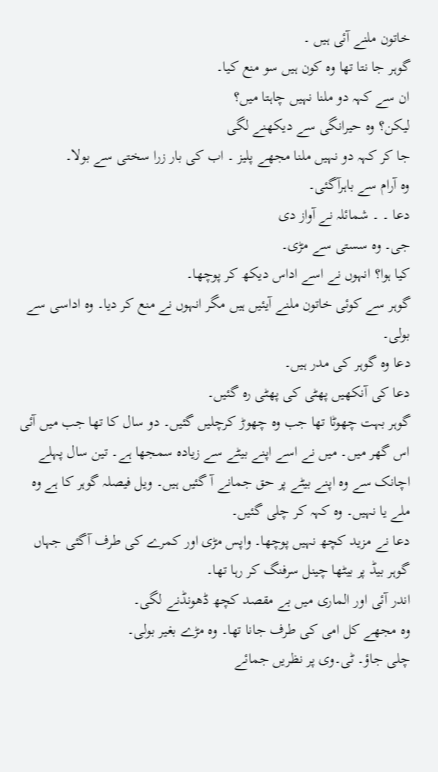خاتون ملنے آئی ہیں ۔
گوہر جا نتا تھا وہ کون ہیں سو منع کیا۔
ان سے کہہ دو ملنا نہیں چاہتا میں؟
لیکن؟ وہ حیرانگی سے دیکھنے لگی
جا کر کہہ دو نہیں ملنا مجھے پلیز ۔ اب کی بار زرا سختی سے بولا۔
وہ آرام سے باہرآگئی۔
دعا ۔ ۔ شمائلہ نے آواز دی
جی۔ وہ سستی سے مڑی۔
کیا ہوا؟ انہوں نے اسے اداس دیکھ کر پوچھا۔
گوہر سے کوئی خاتون ملنے آیئیں ہیں مگر انہوں نے منع کر دیا۔ وہ اداسی سے بولی۔
دعا وہ گوہر کی مدر ہیں۔
دعا کی آنکھیں پھٹی کی پھٹی رہ گئیں۔
گوہر بہت چھوٹا تھا جب وہ چھوڑ کرچلیں گئیں۔ دو سال کا تھا جب میں آئی اس گھر میں۔ میں نے اسے اپنے بیٹے سے زیادہ سمجھا ہے۔ تین سال پہلے اچانک سے وہ اپنے بیٹے پر حق جمانے آ گئیں ہیں۔ ویل فیصلہ گوہر کا ہے وہ ملے یا نہیں۔ وہ کہہ کر چلی گئیں۔
دعا نے مزید کچھ نہیں پوچھا۔ واپس مڑی اور کمرے کی طرف آگئی جہاں گوہر بیڈ پر بیٹھا چینل سرفنگ کر رہا تھا۔
اندر آئی اور الماری میں بے مقصد کچھ ڈھونڈنے لگی۔
وہ مجھے کل امی کی طرف جانا تھا۔ وہ مڑے بغیر بولی۔
چلی جاؤ۔ ٹی۔وی پر نظریں جمائے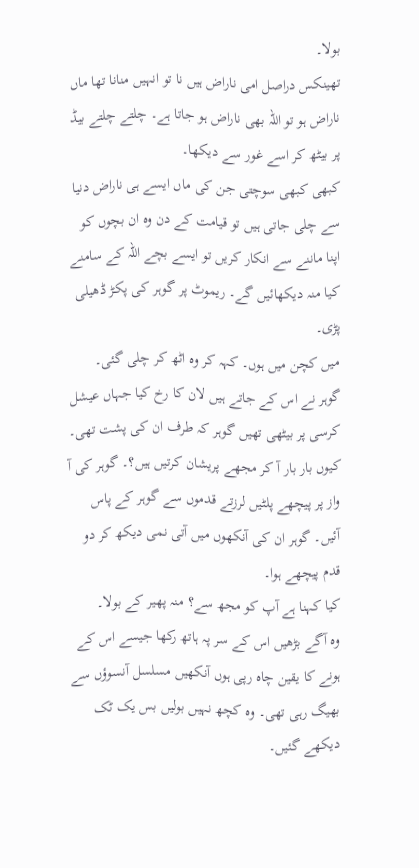بولا۔
تھینکس دراصل امی ناراض ہیں نا تو انہیں منانا تھا ماں ناراض ہو تو اللہ بھی ناراض ہو جاتا ہے۔ چلتے چلتے بیڈ پر بیٹھ کر اسے غور سے دیکھا۔
کبھی کبھی سوچتی جن کی ماں ایسے ہی ناراض دنیا سے چلی جاتی ہیں تو قیامت کے دن وہ ان بچوں کو اپنا ماننے سے انکار کریں تو ایسے بچے اللہ کے سامنے کیا منہ دیکھائیں گے۔ ریموٹ پر گوہر کی پکڑ ڈھیلی پڑی۔
میں کچن میں ہوں۔ کہہ کر وہ اٹھ کر چلی گئی۔
گوہر نے اس کے جاتے ہیں لان کا رخ کیا جہاں عیشل کرسی پر بیٹھی تھیں گوہر کہ طرف ان کی پشت تھی۔
کیوں بار بار آ کر مجھے پریشان کرتیں ہیں؟۔ گوہر کی آ واز پر پیچھے پلٹیں لرزتے قدموں سے گوہر کے پاس آئیں۔ گوہر ان کی آنکھوں میں آتی نمی دیکھ کر دو قدم پیچھے ہوا۔
کیا کہنا ہے آپ کو مجھ سے؟ منہ پھیر کے بولا۔
وہ آگے بڑھیں اس کے سر پہ ہاتھ رکھا جیسے اس کے ہونے کا یقین چاہ رپی ہوں آنکھیں مسلسل آنسوؤں سے بھیگ رہی تھی۔ وہ کچھ نہیں بولیں بس یک ٹک دیکھے گئیں۔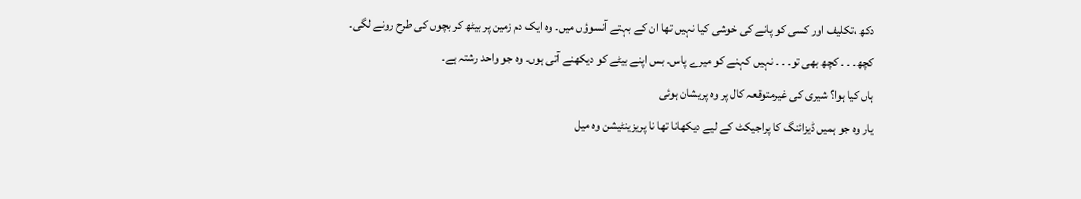دکھ ،تکلیف اور کسی کو پانے کی خوشی کیا نہیں تھا ان کے بہتے آنسوؤں میں۔ وہ ایک دم زمین پر بیٹھ کر بچوں کی طرح رونے لگی۔
کچھ۔ ۔ ۔ کچھ بھی تو۔ ۔ ۔ نہیں کہنے کو میرے پاس۔ بس اپنے بیٹے کو دیکھنے آتی ہوں۔ وہ جو واحد رشتہ ہے۔
ہاں کیا ہوا؟ شیری کی غیرمتوقعہ کال پر وہ پریشان ہوئی
یار وہ جو ہمیں ڈیزائنگ کا پراجیکٹ کے لیے دیکھانا تھا نا پریزینٹیشن وہ میل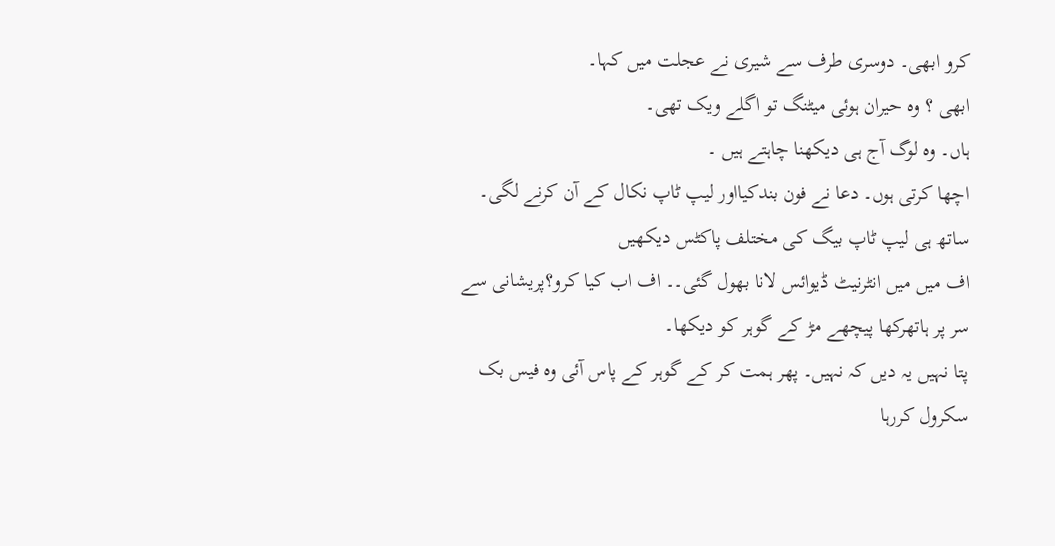کرو ابھی۔ دوسری طرف سے شیری نے عجلت میں کہا۔
ابھی ؟ وہ حیران ہوئی میٹنگ تو اگلے ویک تھی۔
ہاں۔ وہ لوگ آج ہی دیکھنا چاہتے ہیں ۔
اچھا کرتی ہوں۔ دعا نے فون بندکیااور لیپ ٹاپ نکال کے آن کرنے لگی۔ ساتھ ہی لیپ ٹاپ بیگ کی مختلف پاکٹس دیکھیں
اف میں میں انٹرنیٹ ڈیوائس لانا بھول گئی۔۔ اف اب کیا کرو؟پریشانی سے سر پر ہاتھرکھا پیچھے مڑ کے گوہر کو دیکھا۔
پتا نہیں یہ دیں کہ نہیں۔ پھر ہمت کر کے گوہر کے پاس آئی وہ فیس بک سکرول کررہا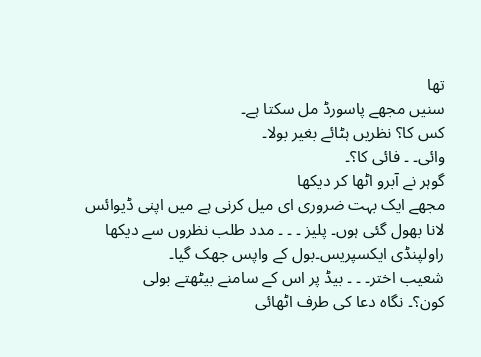تھا
سنیں مجھے پاسورڈ مل سکتا ہے۔
کس کا؟ نظریں ہٹائے بغیر بولا۔
وائی۔ ۔ فائی کا؟۔
گوہر نے آبرو اٹھا کر دیکھا
مجھے ایک بہت ضروری ای میل کرنی ہے میں اپنی ڈیوائس لانا بھول گئی ہوں۔ پلیز ۔ ۔ ۔ مدد طلب نظروں سے دیکھا
راولپنڈی ایکسپریس۔بول کے واپس جھک گیا۔
شعیب اختر۔ ۔ ۔ بیڈ پر اس کے سامنے بیٹھتے بولی
کون؟۔ نگاہ دعا کی طرف اٹھائی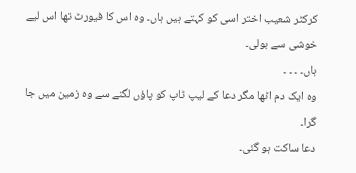کرکٹر شعیب اختر اسی کو کہتے ہیں ہاں۔ وہ اس کا فیورٹ تھا اس لیے خوشی سے بولی۔
ہاں۔ ۔ ۔ ۔
وہ ایک دم اٹھا مگر دعا کے لیپ ٹاپ کو پاؤں لگنے سے وہ زمین میں جا گرا۔
دعا ساکت ہو گئی۔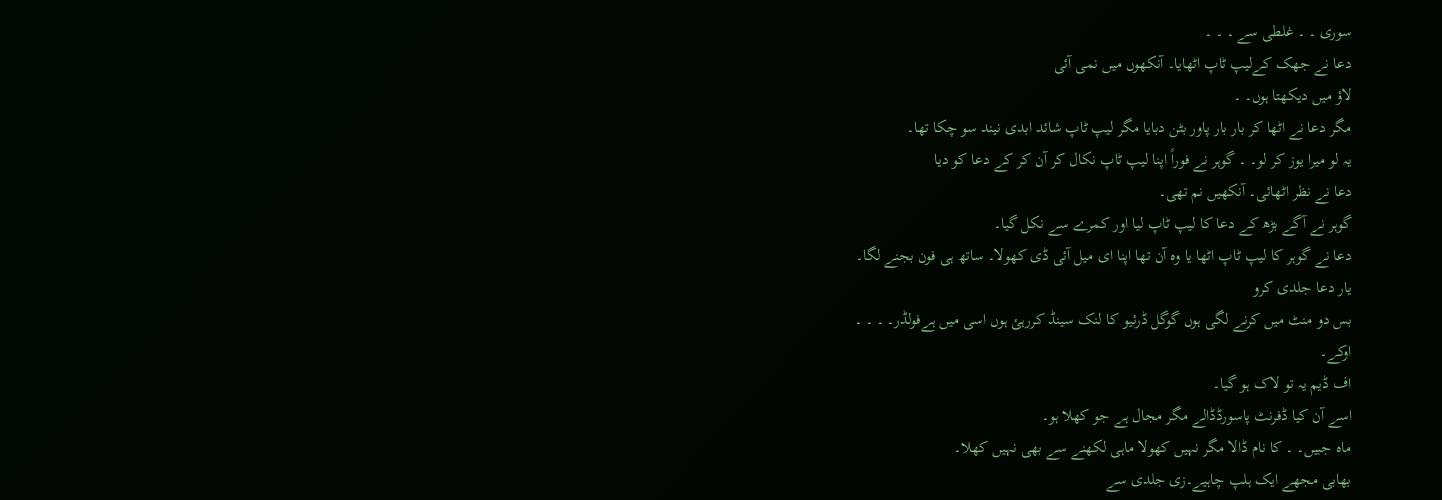سوری ۔ ۔ غلطی سے ۔ ۔ ۔
دعا نے جھک کےلیپ ٹاپ اٹھایا۔ آنکھوں میں نمی آئی
لاؤ میں دیکھتا ہوں۔ ۔
مگر دعا نے اٹھا کر بار بار پاور بٹن دبایا مگر لیپ ٹاپ شائد ابدی نیند سو چکا تھا۔
یہ لو میرا یوز کر لو۔ ۔ گوہر نے فوراً اپنا لیپ ٹاپ نکال کر آن کر کے دعا کو دیا
دعا نے نظر اٹھائی۔ آنکھیں نم تھی۔
گوہر نے آگے بڑھ کے دعا کا لیپ ٹاپ لیا اور کمرے سے نکل گیا۔
دعا نے گوہر کا لیپ ٹاپ اٹھا یا وہ آن تھا اپنا ای میل آئی ڈی کھولا۔ ساتھ ہی فون بجنے لگا۔
یار دعا جلدی کرو
بس دو منٹ میں کرنے لگی ہوں گوگل ڈرئیو کا لنک سینڈ کررہئ ہوں اسی میں ہےفولڈر۔ ۔ ۔ ۔
اوکے۔
اف ڈیم یہ تو لاک ہو گیا۔
اسے آن کیا ڈفرنٹ پاسورڈڈالے مگر مجال ہے جو کھلا ہو۔
ماہ جبیں۔ ۔ کا نام ڈالا مگر نہیں کھولا ماہی لکھنے سے بھی نہیں کھلا۔
بھابی مجھے ایک ہلپ چاہیے۔زی جلدی سے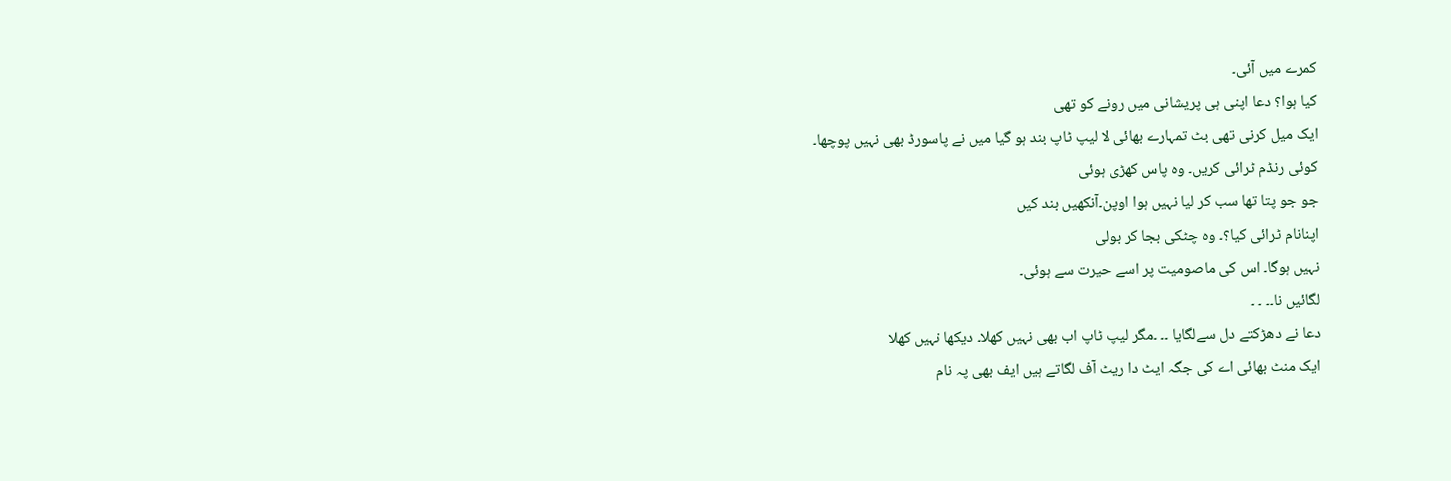کمرے میں آئی۔
کیا ہوا؟ دعا اپنی ہی پریشانی میں رونے کو تھی
ایک میل کرنی تھی بٹ تمہارے بھائی لا لیپ ٹاپ بند ہو گیا میں نے پاسورڈ بھی نہیں پوچھا۔
کوئی رنڈم ٹرائی کریں۔ وہ پاس کھڑی ہوئی
جو جو پتا تھا سب کر لیا نہیں ہوا اوپن۔آنکھیں بند کیں
اپنانام ٹرائی کیا؟۔ وہ چٹکی بجا کر بولی
نہیں ہوگا۔ اس کی ماصومیت پر اسے حیرت سے ہوئی۔
لگائیں نا۔۔ ۔ ۔
دعا نے دھڑکتے دل سےلگایا ۔۔ ۔مگر لیپ ٹاپ اب بھی نہیں کھلا۔ دیکھا نہیں کھلا
ایک منٹ بھائی اے کی جگہ ایٹ دا ریٹ آف لگاتے ہیں ایف بھی پہ نام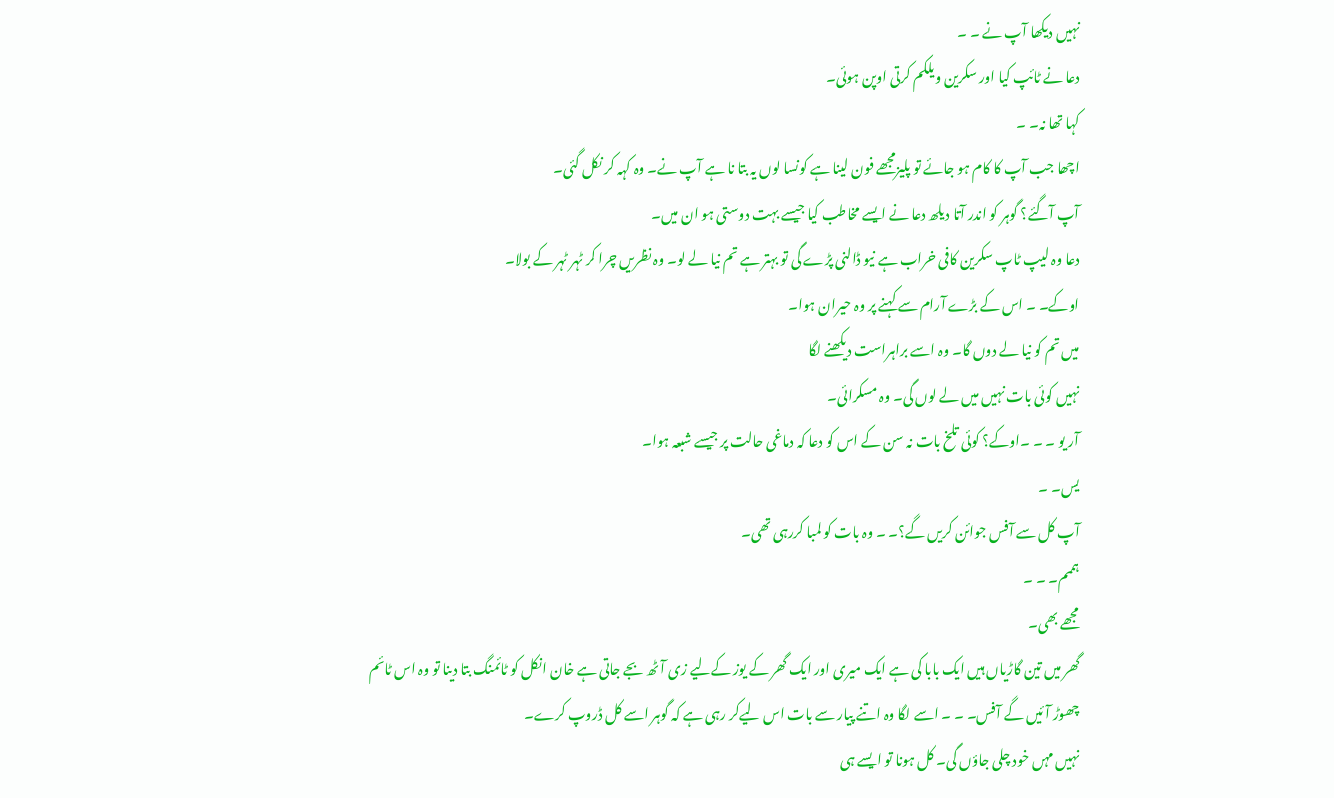نہیں دیکھا آپ نے ۔ ۔
دعا نے ٹائپ کیا اور سکرین ویلکم کرتی اوپن ہوئی۔
کہا تھا نہ۔ ۔
اچھا جب آپ کا کام ہو جائے تو پلیزمجھے فون لینا ہے کونسا لوں یہ بتا نا ہے آپ نے۔ وہ کہہ کر نکل گئی۔
آپ آگئے؟ گوہر کو اندر آتا دیلھ دعا نے ایسے مخاطب کیا جیسے بہت دوستی ہو ان میں۔
دعا وہ لیپ ٹاپ سکرین کافی خراب ہے نیو ڈالنی پڑے گی تو بہتر ہے تم نیا لے لو۔ وہ نظریں چرا کر ٹہر ٹہر کے بولا۔
اوکے۔ ۔ اس کے بڑے آرام سے کہنے پر وہ حیران ہوا۔
میں تم کو نیا لے دوں گا۔ وہ اسے براہراست دیکھنے لگا
نہیں کوئی بات نہیں میں لے لوں گی۔ وہ مسکرائی۔
آر یو ۔ ۔ ۔اوکے؟ کوئی تلخ بات نہ سن کے اس کو دعا کہ دماغی حالت پر جیسے شبعہ ہوا۔
یس۔ ۔
آپ کل سے آفس جوائن کریں گے؟۔ ۔ وہ بات کو لمبا کررہی تھی۔
ہممم۔ ۔ ۔
مجھے بھی۔
گھر میں تین گاڑیاں ہیں ایک بابا کی ہے ایک میری اور ایک گھر کے یوز کےلیے زی آٹھ بجے جاتی ہے خان انکل کو ٹائمنگ بتا دینا تو وہ اس ٹائم چھوڑ آئیں گے آفس۔ ۔ ۔ اسے لگا وہ اتنے پیار سے بات اس لیےکر رہی ہے کہ گوہر اسے کل ڈروپ کرے۔
نہیں مہں خود چلی جاؤں گی۔ کل ہونا تو ایسے ہی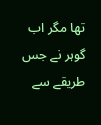تھا مگر اب گوہر نے جس طریقے سے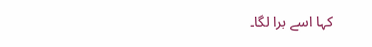کہا اسے برا لگا۔